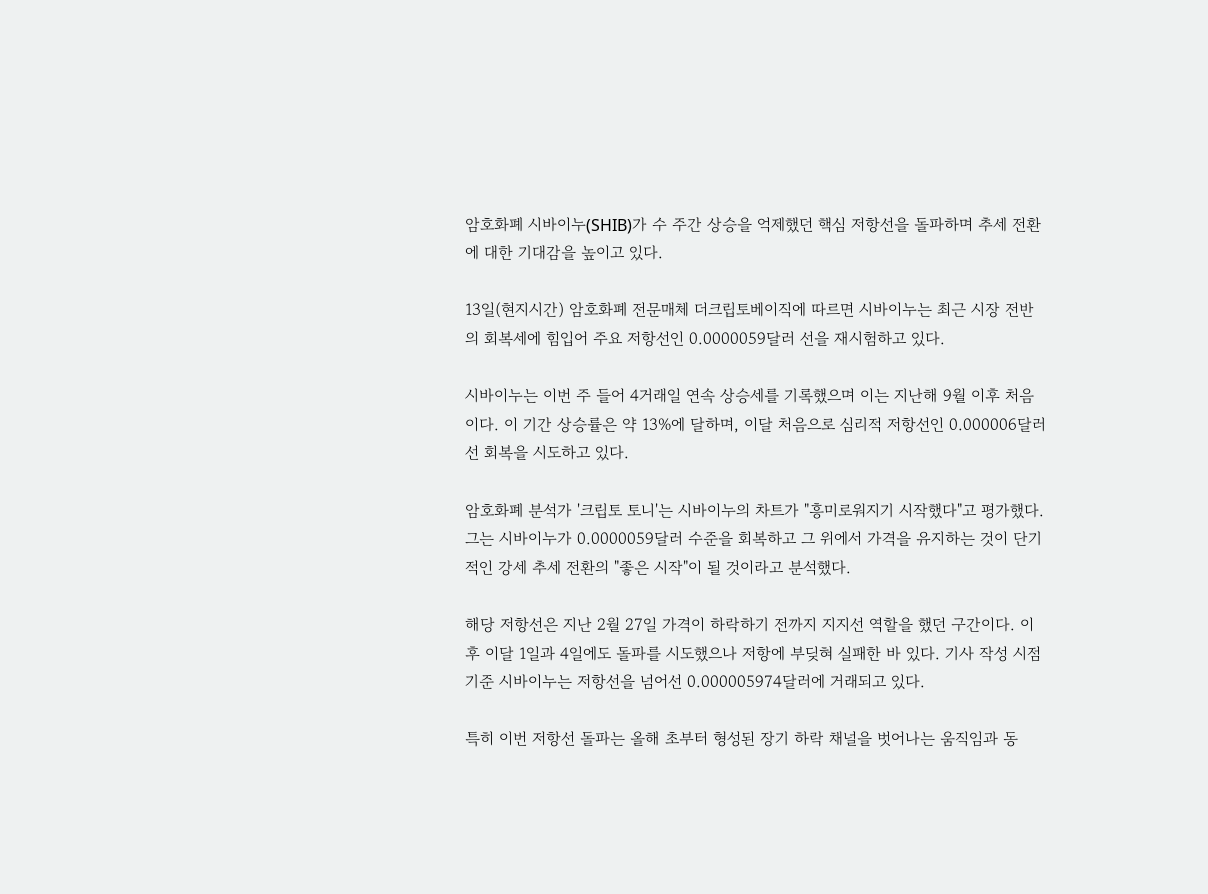암호화폐 시바이누(SHIB)가 수 주간 상승을 억제했던 핵심 저항선을 돌파하며 추세 전환에 대한 기대감을 높이고 있다.

13일(현지시간) 암호화폐 전문매체 더크립토베이직에 따르면 시바이누는 최근 시장 전반의 회복세에 힘입어 주요 저항선인 0.0000059달러 선을 재시험하고 있다.

시바이누는 이번 주 들어 4거래일 연속 상승세를 기록했으며 이는 지난해 9월 이후 처음이다. 이 기간 상승률은 약 13%에 달하며, 이달 처음으로 심리적 저항선인 0.000006달러선 회복을 시도하고 있다.

암호화폐 분석가 '크립토 토니'는 시바이누의 차트가 "흥미로워지기 시작했다"고 평가했다. 그는 시바이누가 0.0000059달러 수준을 회복하고 그 위에서 가격을 유지하는 것이 단기적인 강세 추세 전환의 "좋은 시작"이 될 것이라고 분석했다.

해당 저항선은 지난 2월 27일 가격이 하락하기 전까지 지지선 역할을 했던 구간이다. 이후 이달 1일과 4일에도 돌파를 시도했으나 저항에 부딪혀 실패한 바 있다. 기사 작성 시점 기준 시바이누는 저항선을 넘어선 0.000005974달러에 거래되고 있다.

특히 이번 저항선 돌파는 올해 초부터 형성된 장기 하락 채널을 벗어나는 움직임과 동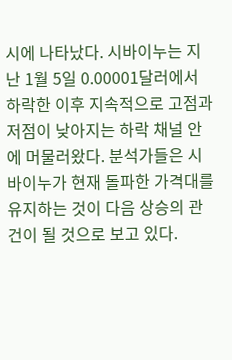시에 나타났다. 시바이누는 지난 1월 5일 0.00001달러에서 하락한 이후 지속적으로 고점과 저점이 낮아지는 하락 채널 안에 머물러왔다. 분석가들은 시바이누가 현재 돌파한 가격대를 유지하는 것이 다음 상승의 관건이 될 것으로 보고 있다.